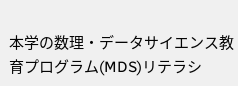本学の数理・データサイエンス教育プログラム(MDS)リテラシ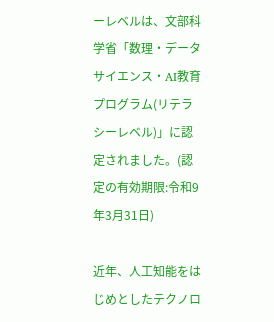ーレベルは、文部科学省「数理・データサイエンス・AI教育プログラム(リテラシーレベル)」に認定されました。(認定の有効期限:令和9年3月31日)

近年、人工知能をはじめとしたテクノロ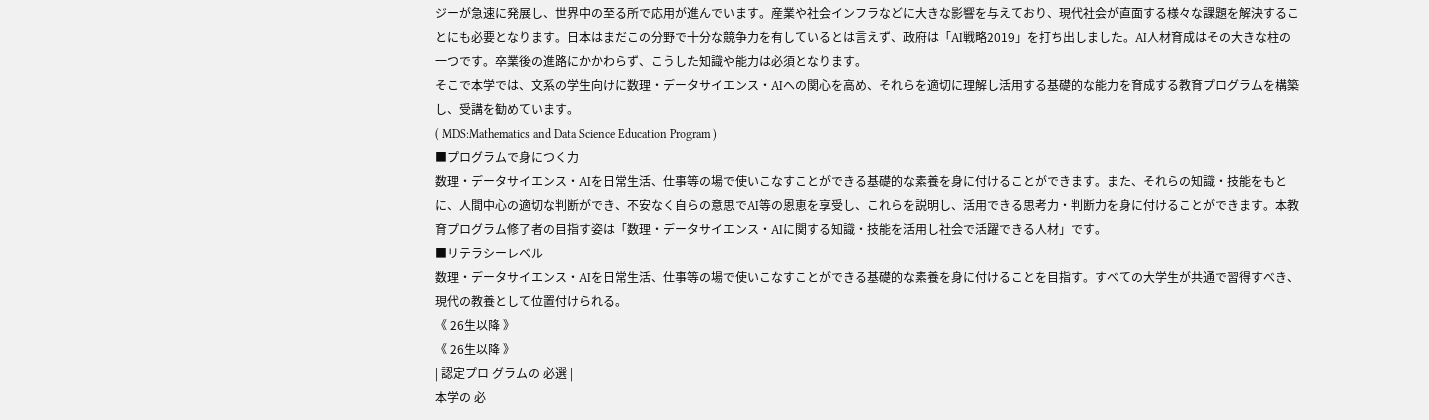ジーが急速に発展し、世界中の至る所で応用が進んでいます。産業や社会インフラなどに大きな影響を与えており、現代社会が直面する様々な課題を解決することにも必要となります。日本はまだこの分野で十分な競争力を有しているとは言えず、政府は「AI戦略2019」を打ち出しました。AI人材育成はその大きな柱の一つです。卒業後の進路にかかわらず、こうした知識や能力は必須となります。
そこで本学では、文系の学生向けに数理・データサイエンス・AIへの関心を高め、それらを適切に理解し活用する基礎的な能力を育成する教育プログラムを構築し、受講を勧めています。
( MDS:Mathematics and Data Science Education Program )
■プログラムで身につく力
数理・データサイエンス・AIを日常生活、仕事等の場で使いこなすことができる基礎的な素養を身に付けることができます。また、それらの知識・技能をもとに、人間中心の適切な判断ができ、不安なく自らの意思でAI等の恩恵を享受し、これらを説明し、活用できる思考力・判断力を身に付けることができます。本教育プログラム修了者の目指す姿は「数理・データサイエンス・AIに関する知識・技能を活用し社会で活躍できる人材」です。
■リテラシーレベル
数理・データサイエンス・AIを日常生活、仕事等の場で使いこなすことができる基礎的な素養を身に付けることを目指す。すべての大学生が共通で習得すべき、現代の教養として位置付けられる。
《 26生以降 》
《 26生以降 》
| 認定プロ グラムの 必選 |
本学の 必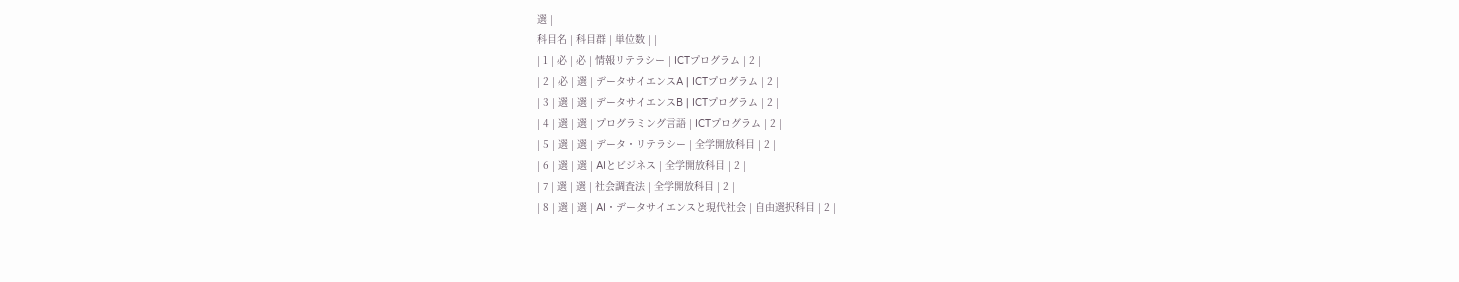選 |
科目名 | 科目群 | 単位数 | |
| 1 | 必 | 必 | 情報リテラシー | ICTプログラム | 2 |
| 2 | 必 | 選 | データサイエンスA | ICTプログラム | 2 |
| 3 | 選 | 選 | データサイエンスB | ICTプログラム | 2 |
| 4 | 選 | 選 | プログラミング言語 | ICTプログラム | 2 |
| 5 | 選 | 選 | データ・リテラシー | 全学開放科目 | 2 |
| 6 | 選 | 選 | AIとビジネス | 全学開放科目 | 2 |
| 7 | 選 | 選 | 社会調査法 | 全学開放科目 | 2 |
| 8 | 選 | 選 | AI・データサイエンスと現代社会 | 自由選択科目 | 2 |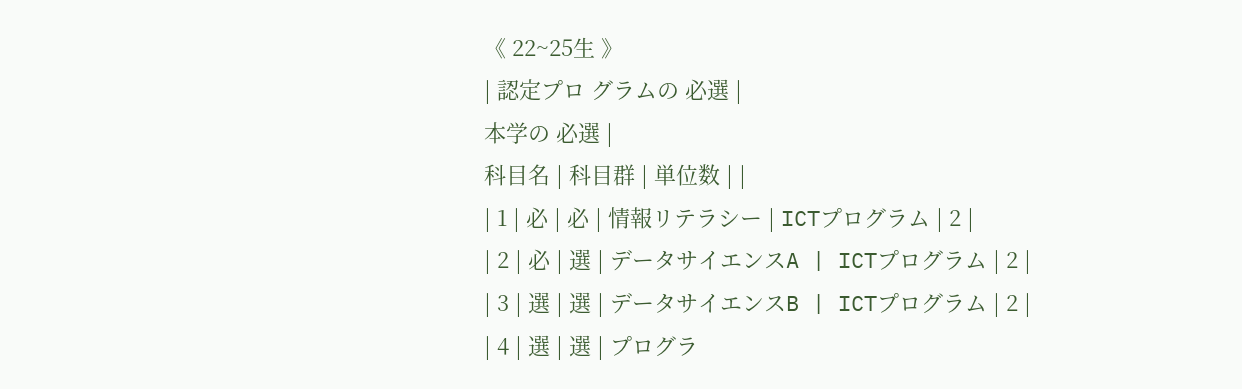《 22~25生 》
| 認定プロ グラムの 必選 |
本学の 必選 |
科目名 | 科目群 | 単位数 | |
| 1 | 必 | 必 | 情報リテラシー | ICTプログラム | 2 |
| 2 | 必 | 選 | データサイエンスA | ICTプログラム | 2 |
| 3 | 選 | 選 | データサイエンスB | ICTプログラム | 2 |
| 4 | 選 | 選 | プログラ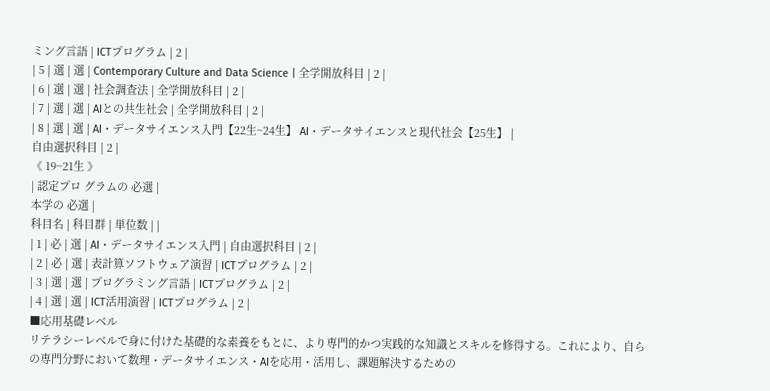ミング言語 | ICTプログラム | 2 |
| 5 | 選 | 選 | Contemporary Culture and Data Science | 全学開放科目 | 2 |
| 6 | 選 | 選 | 社会調査法 | 全学開放科目 | 2 |
| 7 | 選 | 選 | AIとの共生社会 | 全学開放科目 | 2 |
| 8 | 選 | 選 | AI・データサイエンス入門【22生~24生】 AI・データサイエンスと現代社会【25生】 |
自由選択科目 | 2 |
《 19~21生 》
| 認定プロ グラムの 必選 |
本学の 必選 |
科目名 | 科目群 | 単位数 | |
| 1 | 必 | 選 | AI・データサイエンス入門 | 自由選択科目 | 2 |
| 2 | 必 | 選 | 表計算ソフトウェア演習 | ICTプログラム | 2 |
| 3 | 選 | 選 | プログラミング言語 | ICTプログラム | 2 |
| 4 | 選 | 選 | ICT活用演習 | ICTプログラム | 2 |
■応用基礎レベル
リテラシーレベルで身に付けた基礎的な素養をもとに、より専門的かつ実践的な知識とスキルを修得する。これにより、自らの専門分野において数理・データサイエンス・AIを応用・活用し、課題解決するための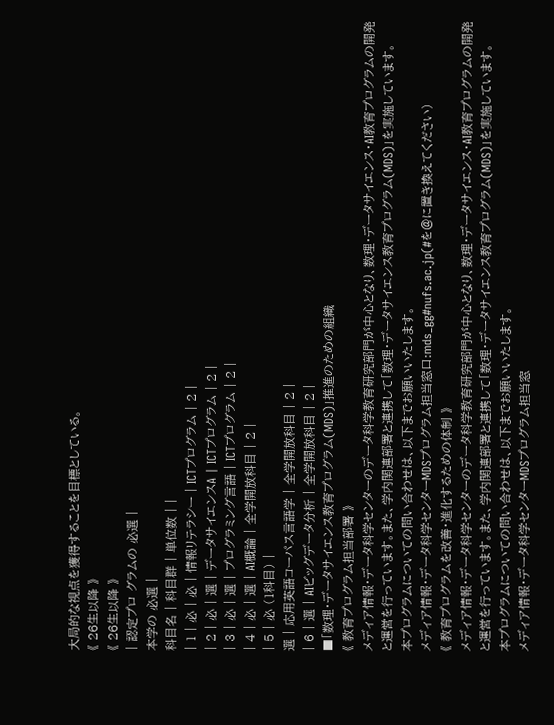大局的な視点を獲得することを目標としている。
《 26生以降 》
《 26生以降 》
| 認定プロ グラムの 必選 |
本学の 必選 |
科目名 | 科目群 | 単位数 | |
| 1 | 必 | 必 | 情報リテラシー | ICTプログラム | 2 |
| 2 | 必 | 選 | データサイエンスA | ICTプログラム | 2 |
| 3 | 必 | 選 | プログラミング言語 | ICTプログラム | 2 |
| 4 | 必 | 選 | AI概論 | 全学開放科目 | 2 |
| 5 | 必 (1科目) |
選 | 応用英語コーパス言語学 | 全学開放科目 | 2 |
| 6 | 選 | AIビッグデータ分析 | 全学開放科目 | 2 |
■「数理・データサイエンス教育プログラム(MDS)」推進のための組織
《 教育プログラム担当部署 》
メディア情報・データ科学センターのデータ科学教育研究部門が中心となり、数理・データサイエンス・AI教育プログラムの開発と運営を行っています。また、学内関連部署と連携して「数理・データサイエンス教育プログラム(MDS)」を実施しています。
本プログラムについての問い合わせは、以下までお願いいたします。
メディア情報・データ科学センターMDSプログラム担当窓口:mds_gg#nufs.ac.jp(#を@に置き換えてください)
《 教育プログラムを改善・進化するための体制 》
メディア情報・データ科学センターのデータ科学教育研究部門が中心となり、数理・データサイエンス・AI教育プログラムの開発と運営を行っています。また、学内関連部署と連携して「数理・データサイエンス教育プログラム(MDS)」を実施しています。
本プログラムについての問い合わせは、以下までお願いいたします。
メディア情報・データ科学センターMDSプログラム担当窓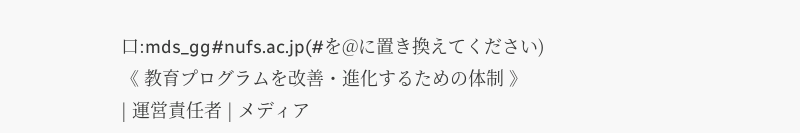口:mds_gg#nufs.ac.jp(#を@に置き換えてください)
《 教育プログラムを改善・進化するための体制 》
| 運営責任者 | メディア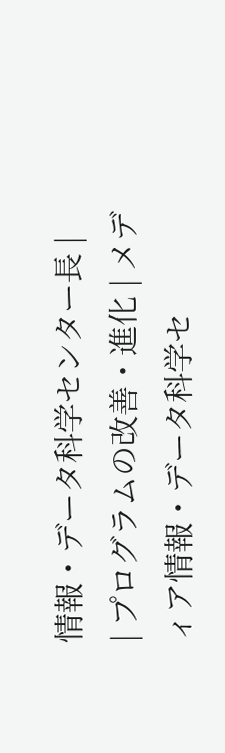情報・データ科学センター長 |
| プログラムの改善・進化 | メディア情報・データ科学セ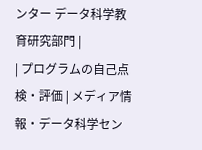ンター データ科学教育研究部門 |
| プログラムの自己点検・評価 | メディア情報・データ科学セン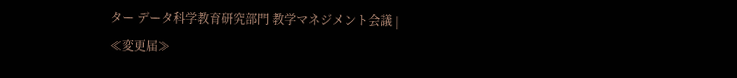ター データ科学教育研究部門 教学マネジメント会議 |
≪変更届≫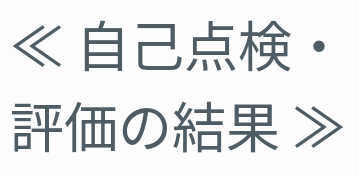≪ 自己点検・評価の結果 ≫